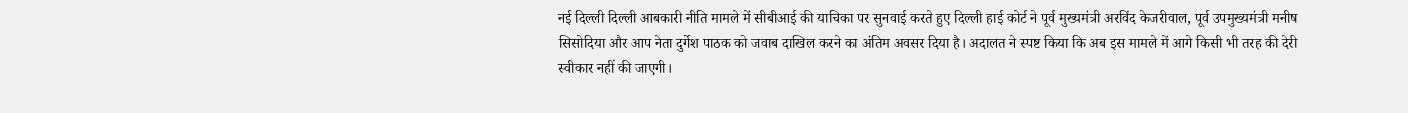नई दिल्ली दिल्ली आबकारी नीति मामले में सीबीआई की याचिका पर सुनवाई करते हुए दिल्ली हाई कोर्ट ने पूर्व मुख्यमंत्री अरविंद केजरीवाल, पूर्व उपमुख्यमंत्री मनीष सिसोदिया और आप नेता दुर्गेश पाठक को जवाब दाखिल करने का अंतिम अवसर दिया है। अदालत ने स्पष्ट किया कि अब इस मामले में आगे किसी भी तरह की देरी स्वीकार नहीं की जाएगी।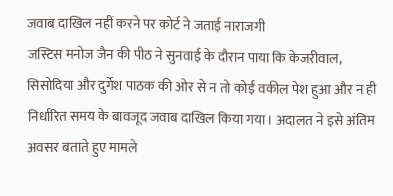जवाब दाखिल नहीं करने पर कोर्ट ने जताई नाराजगी
जस्टिस मनोज जैन की पीठ ने सुनवाई के दौरान पाया कि केजरीवाल, सिसोदिया और दुर्गेश पाठक की ओर से न तो कोई वकील पेश हुआ और न ही निर्धारित समय के बावजूद जवाब दाखिल किया गया। अदालत ने इसे अंतिम अवसर बताते हुए मामले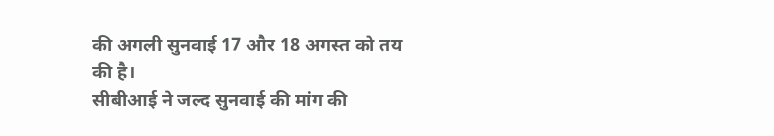की अगली सुनवाई 17 और 18 अगस्त को तय की है।
सीबीआई ने जल्द सुनवाई की मांग की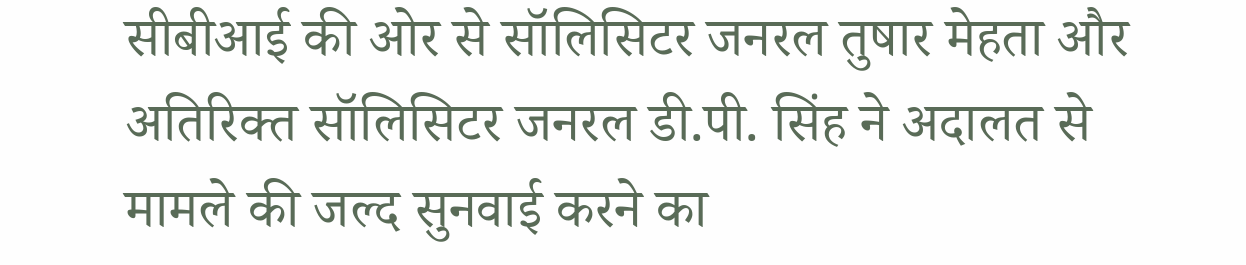सीबीआई की ओर से सॉलिसिटर जनरल तुषार मेहता और अतिरिक्त सॉलिसिटर जनरल डी.पी. सिंह ने अदालत से मामले की जल्द सुनवाई करने का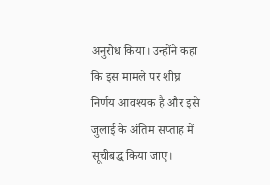अनुरोध किया। उन्होंने कहा कि इस मामले पर शीघ्र निर्णय आवश्यक है और इसे जुलाई के अंतिम सप्ताह में सूचीबद्ध किया जाए।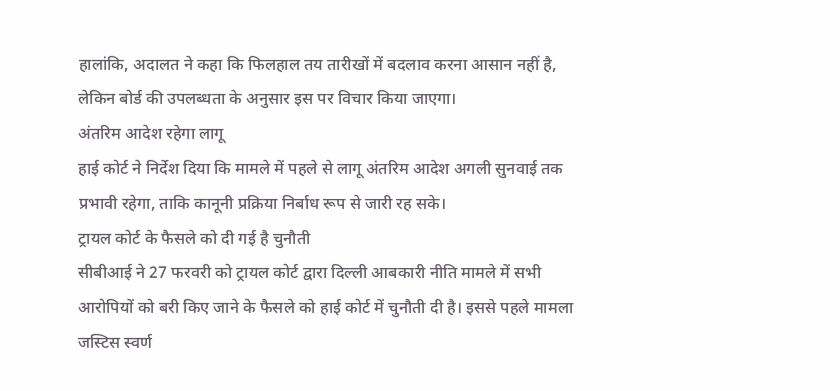हालांकि, अदालत ने कहा कि फिलहाल तय तारीखों में बदलाव करना आसान नहीं है, लेकिन बोर्ड की उपलब्धता के अनुसार इस पर विचार किया जाएगा।
अंतरिम आदेश रहेगा लागू
हाई कोर्ट ने निर्देश दिया कि मामले में पहले से लागू अंतरिम आदेश अगली सुनवाई तक प्रभावी रहेगा, ताकि कानूनी प्रक्रिया निर्बाध रूप से जारी रह सके।
ट्रायल कोर्ट के फैसले को दी गई है चुनौती
सीबीआई ने 27 फरवरी को ट्रायल कोर्ट द्वारा दिल्ली आबकारी नीति मामले में सभी आरोपियों को बरी किए जाने के फैसले को हाई कोर्ट में चुनौती दी है। इससे पहले मामला जस्टिस स्वर्ण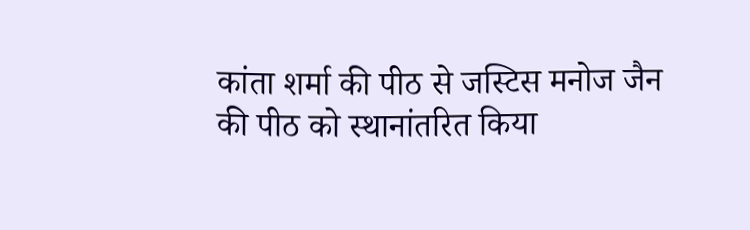कांता शर्मा की पीठ से जस्टिस मनोज जैन की पीठ को स्थानांतरित किया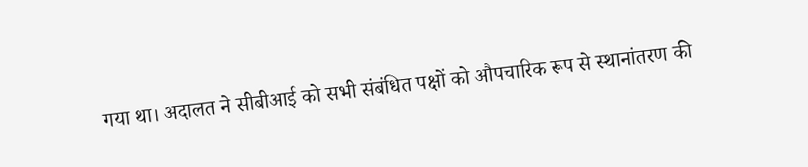गया था। अदालत ने सीबीआई को सभी संबंधित पक्षों को औपचारिक रूप से स्थानांतरण की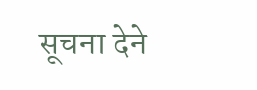सूचना देने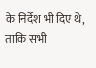के निर्देश भी दिए थे, ताकि सभी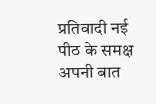प्रतिवादी नई पीठ के समक्ष अपनी बात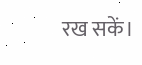रख सकें।